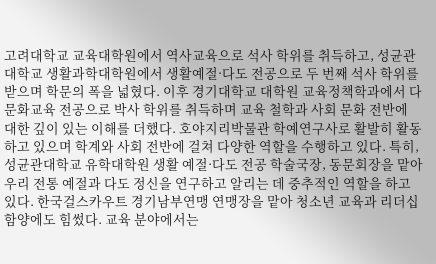고려대학교 교육대학원에서 역사교육으로 석사 학위를 취득하고, 성균관대학교 생활과학대학원에서 생활예절·다도 전공으로 두 번째 석사 학위를 받으며 학문의 폭을 넓혔다. 이후 경기대학교 대학원 교육정책학과에서 다문화교육 전공으로 박사 학위를 취득하며 교육 철학과 사회 문화 전반에 대한 깊이 있는 이해를 더했다. 호야지리박물관 학예연구사로 활발히 활동하고 있으며 학계와 사회 전반에 걸쳐 다양한 역할을 수행하고 있다. 특히, 성균관대학교 유학대학원 생활 예절·다도 전공 학술국장, 동문회장을 맡아 우리 전통 예절과 다도 정신을 연구하고 알리는 데 중추적인 역할을 하고 있다. 한국걸스카우트 경기남부연맹 연맹장을 맡아 청소년 교육과 리더십 함양에도 힘썼다. 교육 분야에서는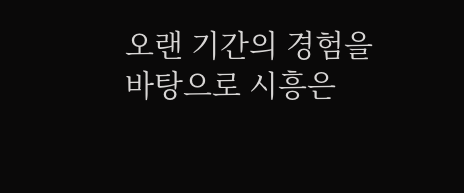오랜 기간의 경험을 바탕으로 시흥은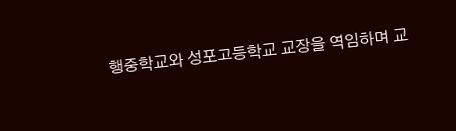행중학교와 성포고등학교 교장을 역임하며 교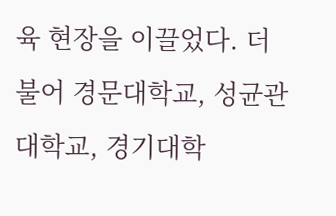육 현장을 이끌었다. 더불어 경문대학교, 성균관대학교, 경기대학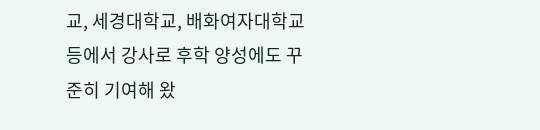교, 세경대학교, 배화여자대학교 등에서 강사로 후학 양성에도 꾸준히 기여해 왔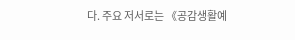다. 주요 저서로는 《공감생활예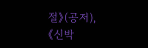절》(공저), 《신박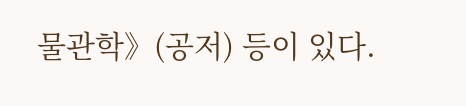물관학》(공저) 등이 있다.